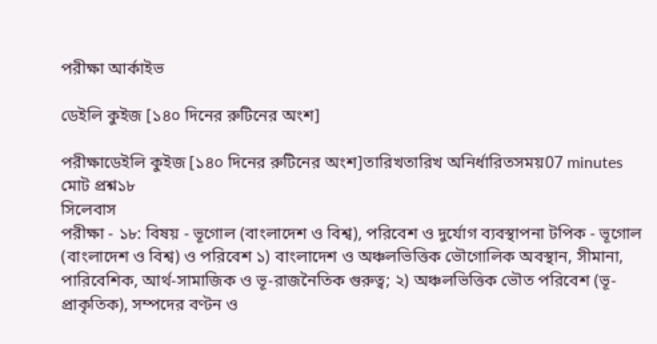পরীক্ষা আর্কাইভ

ডেইলি কুইজ [১৪০ দিনের রুটিনের অংশ]

পরীক্ষাডেইলি কুইজ [১৪০ দিনের রুটিনের অংশ]তারিখতারিখ অনির্ধারিতসময়07 minutes
মোট প্রশ্ন১৮
সিলেবাস
পরীক্ষা - ১৮: বিষয় - ভূগোল (বাংলাদেশ ও বিশ্ব), পরিবেশ ও দুর্যোগ ব্যবস্থাপনা টপিক - ভূগোল (বাংলাদেশ ও বিশ্ব) ও পরিবেশ ১) বাংলাদেশ ও অঞ্চলভিত্তিক ভৌগোলিক অবস্থান, সীমানা, পারিবেশিক, আর্থ-সামাজিক ও ভূ-রাজনৈতিক গুরুত্ব; ২) অঞ্চলভিত্তিক ভৌত পরিবেশ (ভূ-প্রাকৃতিক), সম্পদের বণ্টন ও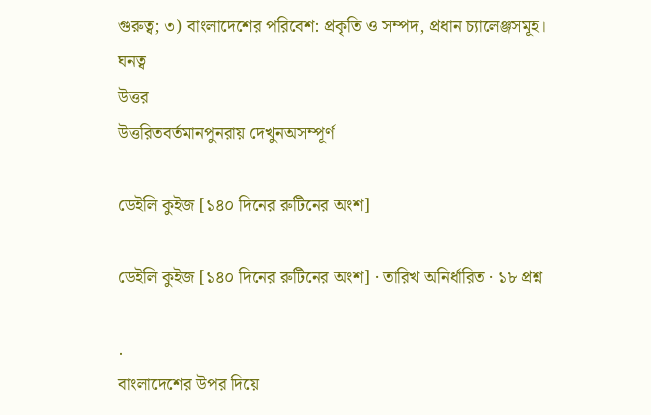গুরুত্ব; ৩) বাংলাদেশের পরিবেশ: প্রকৃতি ও সম্পদ, প্রধান চ্যালেঞ্জসমূহ।
ঘনত্ব
উত্তর
উত্তরিতবর্তমানপুনরায় দেখুনঅসম্পূর্ণ

ডেইলি কুইজ [১৪০ দিনের রুটিনের অংশ]

ডেইলি কুইজ [১৪০ দিনের রুটিনের অংশ] · তারিখ অনির্ধারিত · ১৮ প্রশ্ন

.
বাংলাদেশের উপর দিয়ে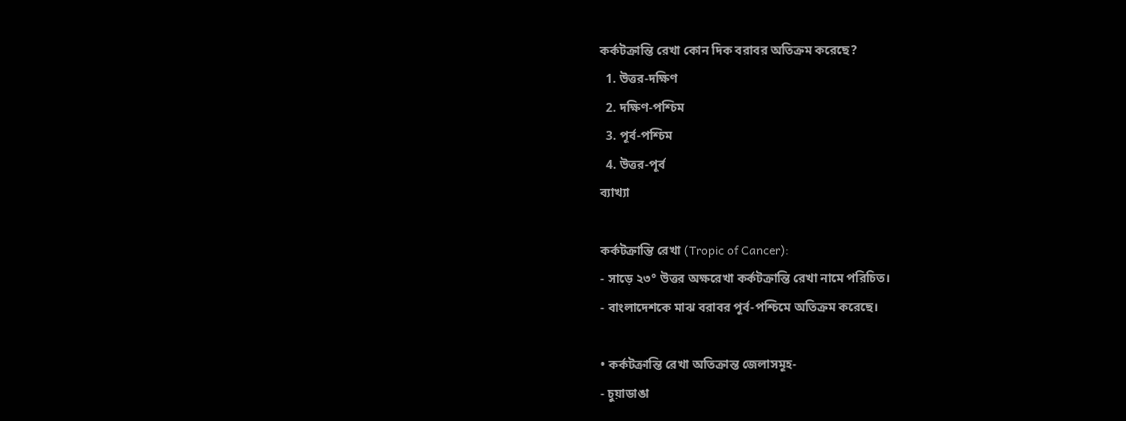কর্কটক্রান্তি রেখা কোন দিক বরাবর অতিক্রম করেছে?
  1. উত্তর-দক্ষিণ
  2. দক্ষিণ-পশ্চিম
  3. পূর্ব-পশ্চিম
  4. উত্তর-পূর্ব
ব্যাখ্যা

কর্কটক্রান্তি রেখা (Tropic of Cancer):
- সাড়ে ২৩° উত্তর অক্ষরেখা কর্কটক্রান্তি রেখা নামে পরিচিত।
- বাংলাদেশকে মাঝ বরাবর পূর্ব-পশ্চিমে অতিক্রম করেছে।

• কর্কটক্রান্তি রেখা অতিক্রান্ত জেলাসমূহ-
- চুয়াডাঙা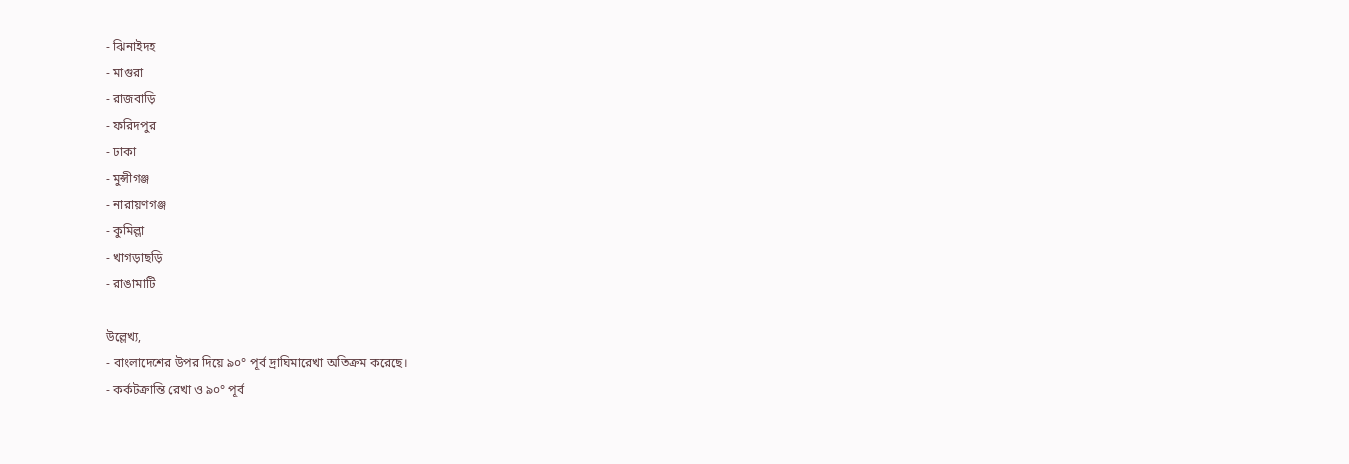- ঝিনাইদহ
- মাগুরা
- রাজবাড়ি
- ফরিদপুর
- ঢাকা
- মুন্সীগঞ্জ
- নারায়ণগঞ্জ
- কুমিল্লা
- খাগড়াছড়ি
- রাঙামাটি

উল্লেখ্য,
- বাংলাদেশের উপর দিয়ে ৯০° পূর্ব দ্রাঘিমারেখা অতিক্রম করেছে।
- কর্কটক্রান্তি রেখা ও ৯০° পূর্ব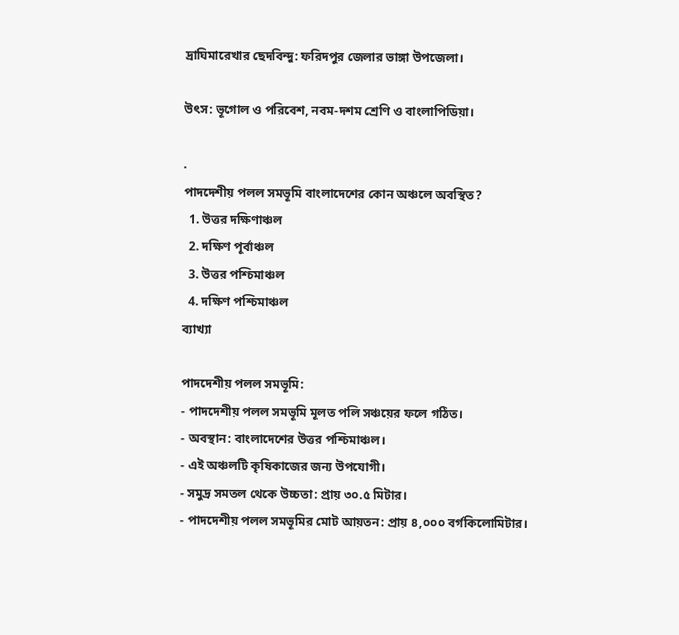দ্রাঘিমারেখার ছেদবিন্দু: ফরিদপুর জেলার ভাঙ্গা উপজেলা।

উৎস: ভূগোল ও পরিবেশ, নবম-দশম শ্রেণি ও বাংলাপিডিয়া।

.
পাদদেশীয় পলল সমভূমি বাংলাদেশের কোন অঞ্চলে অবস্থিত?
  1. উত্তর দক্ষিণাঞ্চল
  2. দক্ষিণ পূর্বাঞ্চল
  3. উত্তর পশ্চিমাঞ্চল
  4. দক্ষিণ পশ্চিমাঞ্চল
ব্যাখ্যা

পাদদেশীয় পলল সমভূমি:
- পাদদেশীয় পলল সমভূমি মূলত পলি সঞ্চয়ের ফলে গঠিত।
- অবস্থান: বাংলাদেশের উত্তর পশ্চিমাঞ্চল।
- এই অঞ্চলটি কৃষিকাজের জন্য উপযোগী।
- সমুদ্র সমতল থেকে উচ্চতা: প্রায় ৩০.৫ মিটার।
- পাদদেশীয় পলল সমভূমির মোট আয়তন: প্রায় ৪,০০০ বর্গকিলোমিটার।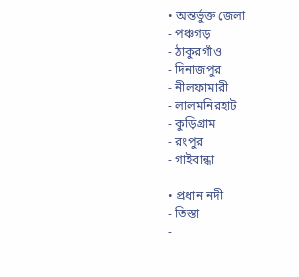• অন্তর্ভুক্ত জেলা
- পঞ্চগড়
- ঠাকুরগাঁও
- দিনাজপুর
- নীলফামারী
- লালমনিরহাট
- কুড়িগ্রাম
- রংপুর
- গাইবান্ধা

• প্রধান নদী
- তিস্তা
-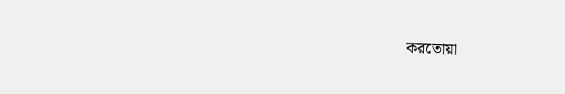করতোয়া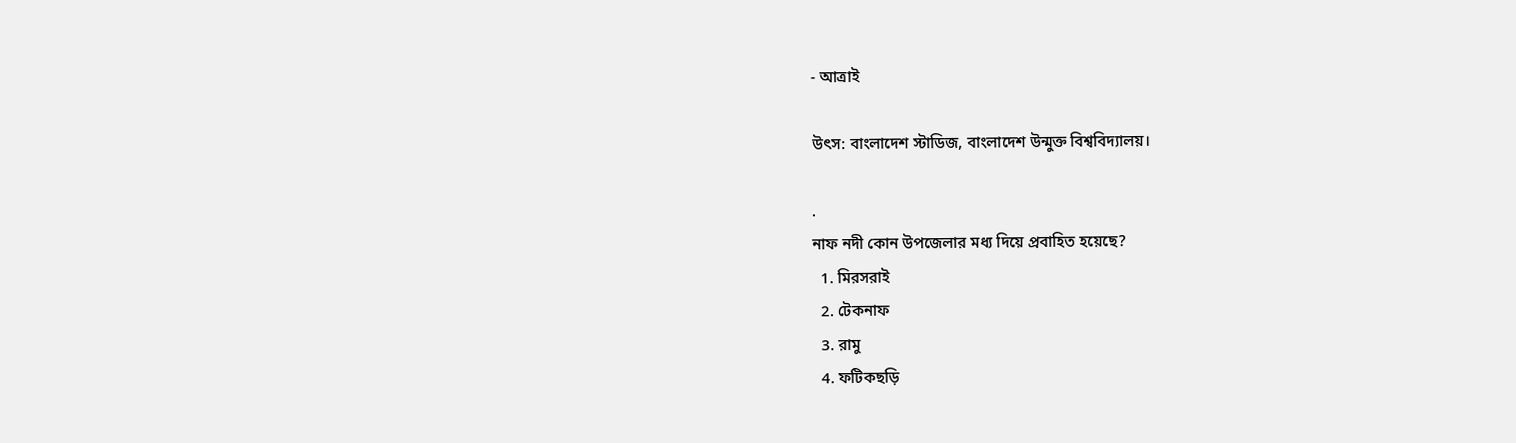- আত্রাই

উৎস: বাংলাদেশ স্টাডিজ, বাংলাদেশ উন্মুক্ত বিশ্ববিদ্যালয়।

.
নাফ নদী কোন উপজেলার মধ্য দিয়ে প্রবাহিত হয়েছে?
  1. মিরসরাই
  2. টেকনাফ
  3. রামু
  4. ফটিকছড়ি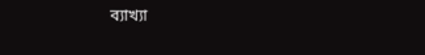ব্যাখ্যা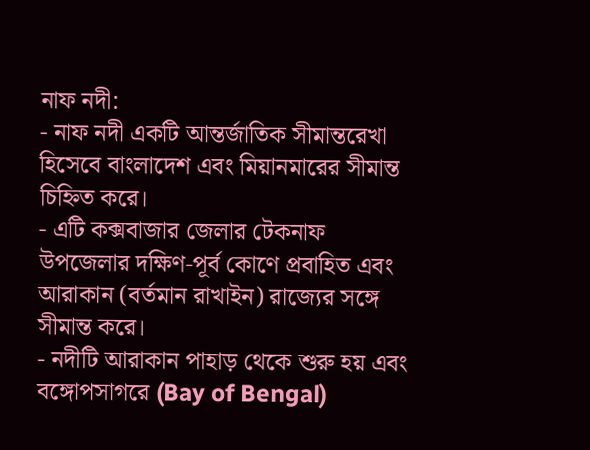নাফ নদী:
- নাফ নদী একটি আন্তর্জাতিক সীমান্তরেখা হিসেবে বাংলাদেশ এবং মিয়ানমারের সীমান্ত চিহ্নিত করে।
- এটি কক্সবাজার জেলার টেকনাফ উপজেলার দক্ষিণ‑পূর্ব কোণে প্রবাহিত এবং আরাকান (বর্তমান রাখাইন) রাজ্যের সঙ্গে সীমান্ত করে।
- নদীটি আরাকান পাহাড় থেকে শুরু হয় এবং বঙ্গোপসাগরে (Bay of Bengal)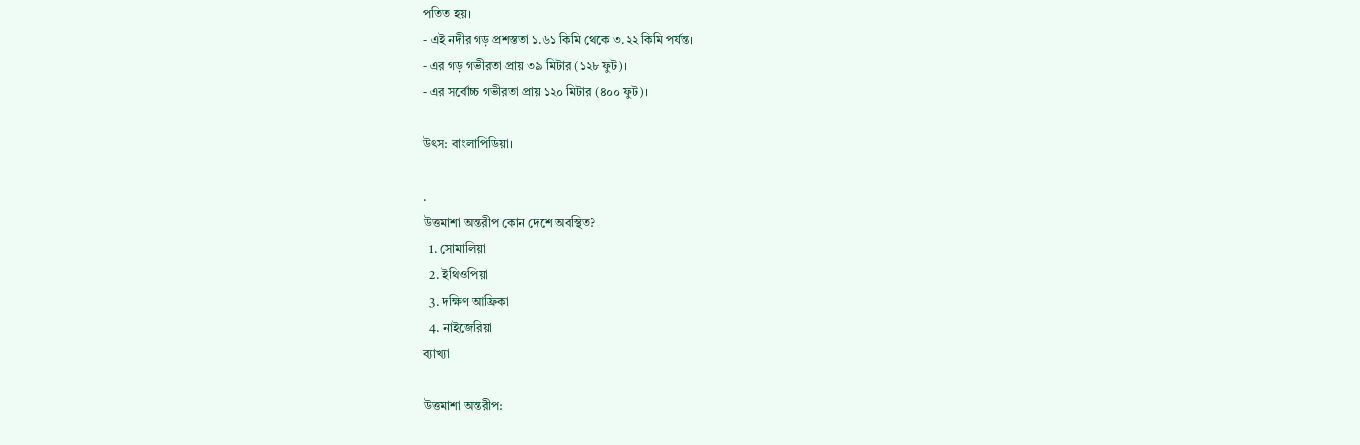পতিত হয়।
- এই নদীর গড় প্রশস্ততা ১.৬১ কিমি থেকে ৩.২২ কিমি পর্যন্ত।
- এর গড় গভীরতা প্রায় ৩৯ মিটার (১২৮ ফুট)।
- এর সর্বোচ্চ গভীরতা প্রায় ১২০ মিটার (৪০০ ফুট)।

উৎস: বাংলাপিডিয়া।

.
উত্তমাশা অন্তরীপ কোন দেশে অবস্থিত?
  1. সোমালিয়া
  2. ইথিওপিয়া
  3. দক্ষিণ আফ্রিকা
  4. নাইজেরিয়া
ব্যাখ্যা

উত্তমাশা অন্তরীপ: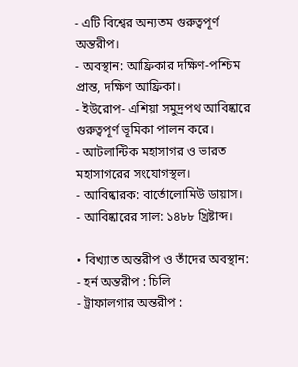- এটি বিশ্বের অন্যতম গুরুত্বপূর্ণ অন্তরীপ।
- অবস্থান: আফ্রিকার দক্ষিণ-পশ্চিম প্রান্ত, দক্ষিণ আফ্রিকা।
- ইউরোপ- এশিয়া সমুদ্রপথ আবিষ্কারে গুরুত্বপূর্ণ ভূমিকা পালন করে।
- আটলান্টিক মহাসাগর ও ভারত মহাসাগরের সংযোগস্থল।
- আবিষ্কারক: বার্তোলোমিউ ডায়াস।
- আবিষ্কারের সাল: ১৪৮৮ খ্রিষ্টাব্দ।

• বিখ্যাত অন্তরীপ ও তাঁদের অবস্থান:
- হর্ন অন্তরীপ : চিলি
- ট্রাফালগার অন্তরীপ :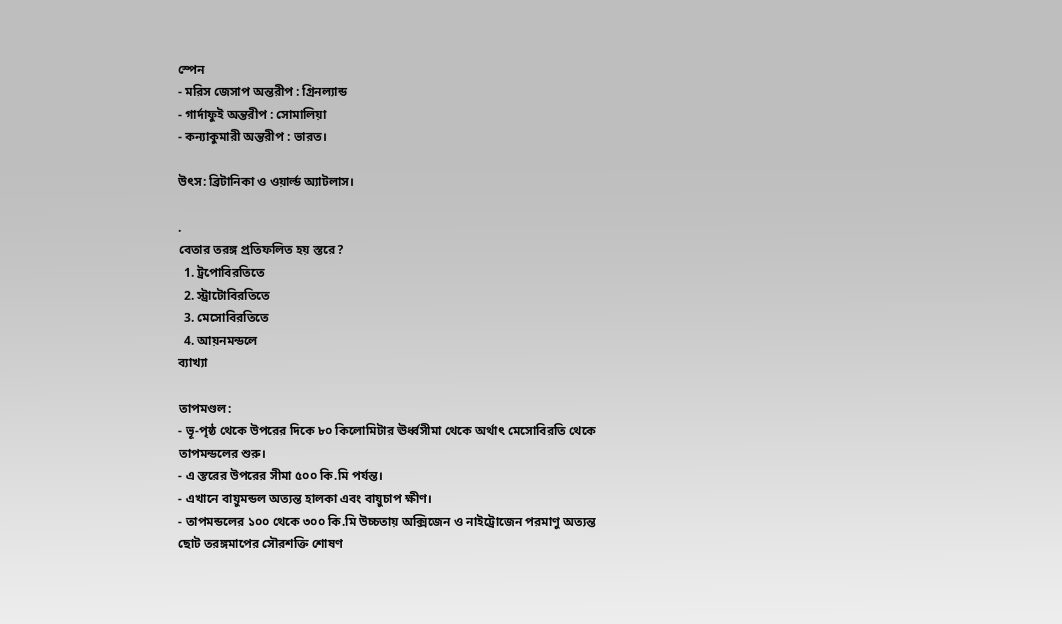স্পেন
- মরিস জেসাপ অন্তরীপ : গ্রিনল্যান্ড
- গার্দাফুই অন্তরীপ : সোমালিয়া
- কন্যাকুমারী অন্তরীপ : ভারত।

উৎস: ব্রিটানিকা ও ওয়ার্ল্ড অ্যাটলাস।

.
বেতার তরঙ্গ প্রতিফলিত হয় স্তরে?
  1. ট্রপোবিরতিতে
  2. স্ট্রাটোবিরতিতে
  3. মেসোবিরতিতে
  4. আয়নমন্ডলে
ব্যাখ্যা

তাপমণ্ডল:
- ভূ-পৃষ্ঠ থেকে উপরের দিকে ৮০ কিলোমিটার ঊর্ধ্বসীমা থেকে অর্থাৎ মেসোবিরতি থেকে তাপমন্ডলের শুরু।
- এ স্তরের উপরের সীমা ৫০০ কি.মি পর্যন্ত।
- এখানে বায়ুমন্ডল অত্যন্ত হালকা এবং বায়ুচাপ ক্ষীণ।
- তাপমন্ডলের ১০০ থেকে ৩০০ কি.মি উচ্চতায় অক্সিজেন ও নাইট্রোজেন পরমাণু অত্যন্ত ছোট তরঙ্গমাপের সৌরশক্তি শোষণ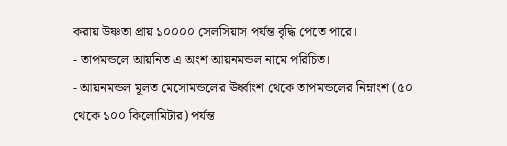করায় উষ্ণতা প্রায় ১০০০০ সেলসিয়াস পর্যন্ত বৃদ্ধি পেতে পারে।
- তাপমন্ডলে আয়নিত এ অংশ আয়নমন্ডল নামে পরিচিত।
- আয়নমন্ডল মূলত মেসোমন্ডলের ঊর্ধ্বাংশ থেকে তাপমন্ডলের নিম্নাংশ (৫০ থেকে ১০০ কিলোমিটার) পর্যন্ত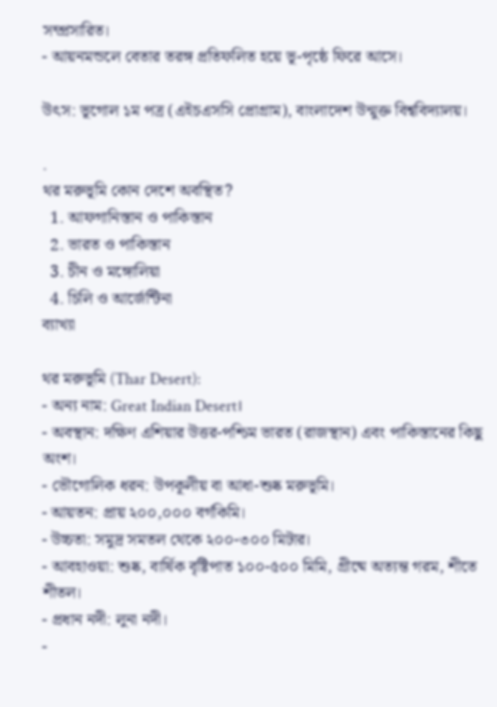সম্প্রসারিত।
- আয়নমন্ডলে বেতার তরঙ্গ প্রতিফলিত হয়ে ভূ-পৃষ্ঠে ফিরে আসে।

উৎস: ভূগোল ১ম পত্র (এইচএসসি প্রোগ্রাম), বাংলাদেশ উন্মুক্ত বিশ্ববিদ্যালয়।

.
থর মরুভূমি কোন দেশে অবস্থিত?
  1. আফগানিস্তান ও পাকিস্তান
  2. ভারত ও পাকিস্তান
  3. চীন ও মঙ্গোলিয়া
  4. চিলি ও আর্জেন্টিনা
ব্যাখ্যা

থর মরুভূমি (Thar Desert):
- অন্য নাম: Great Indian Desert।
- অবস্থান: দক্ষিণ এশিয়ার উত্তর-পশ্চিম ভারত (রাজস্থান) এবং পাকিস্তানের কিছু অংশ।
- ভৌগোলিক ধরন: উপকূলীয় বা আধা-শুষ্ক মরুভূমি।
- আয়তন: প্রায় ২০০,০০০ বর্গকিমি।
- উচ্চতা: সমুদ্র সমতল থেকে ২০০-৩০০ মিটার।
- আবহাওয়া: শুষ্ক, বার্ষিক বৃষ্টিপাত ১০০-৫০০ মিমি, গ্রীষ্মে অত্যন্ত গরম, শীতে শীতল।
- প্রধান নদী: লুনা নদী।
-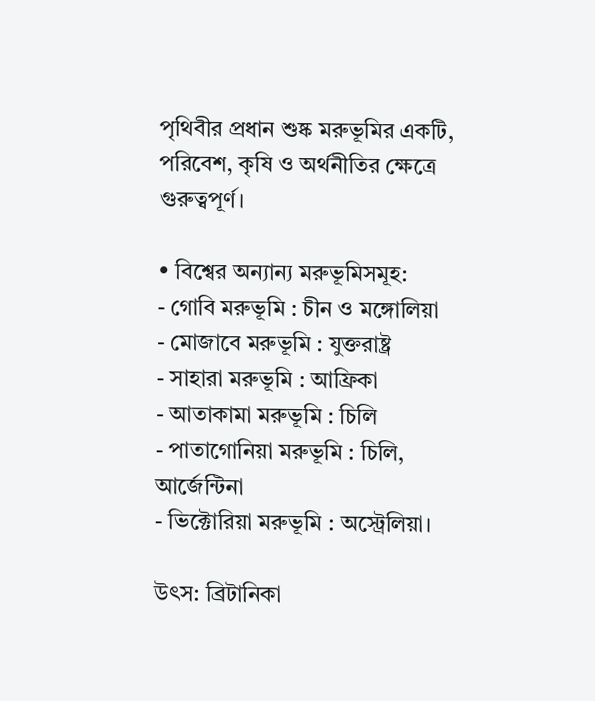পৃথিবীর প্রধান শুষ্ক মরুভূমির একটি, পরিবেশ, কৃষি ও অর্থনীতির ক্ষেত্রে গুরুত্বপূর্ণ।

• বিশ্বের অন্যান্য মরুভূমিসমূহ:
- গোবি মরুভূমি : চীন ও মঙ্গোলিয়া
- মোজাবে মরুভূমি : যুক্তরাষ্ট্র
- সাহারা মরুভূমি : আফ্রিকা
- আতাকামা মরুভূমি : চিলি
- পাতাগোনিয়া মরুভূমি : চিলি, আর্জেন্টিনা
- ভিক্টোরিয়া মরুভূমি : অস্ট্রেলিয়া।

উৎস: ব্রিটানিকা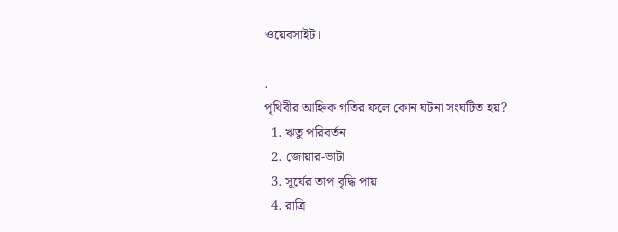ওয়েবসাইট।

.
পৃথিবীর আহ্নিক গতির ফলে কোন ঘটনা সংঘটিত হয়?
  1. ঋতু পরিবর্তন
  2. জোয়ার-ভাটা
  3. সূর্যের তাপ বৃদ্ধি পায়
  4. রাত্রি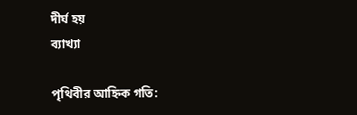দীর্ঘ হয়
ব্যাখ্যা

পৃথিবীর আহ্নিক গতি: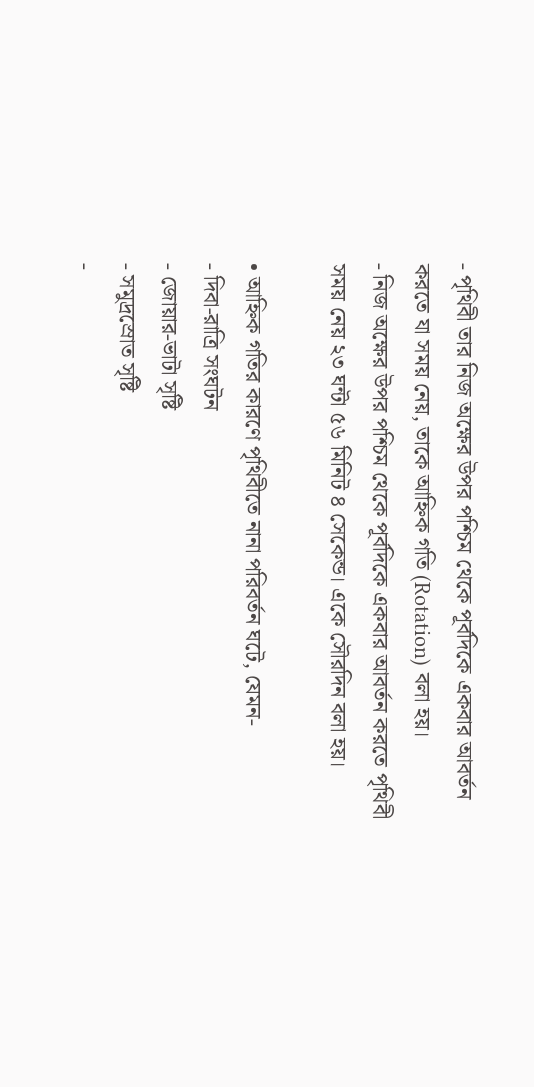- পৃথিবী তার নিজ অক্ষের উপর পশ্চিম থেকে পূর্বদিকে একবার আবর্তন করতে যা সময় নেয়, তাকে আহ্নিক গতি (Rotation) বলা হয়।
- নিজ অক্ষের উপর পশ্চিম থেকে পূর্বদিকে একবার আবর্তন করতে পৃথিবী সময় নেয় ২৩ ঘন্টা ৫৬ মিনিট ৪ সেকেন্ড। একে সৌরদিন বলা হয়।

• আহ্নিক গতির কারণে পৃথিবীতে নানা পরিবর্তন ঘটে, যেমন-
- দিবা-রাত্রি সংঘটন
- জোয়ার-ভাটা সৃষ্টি
- সমুদ্রস্রোত সৃষ্টি
-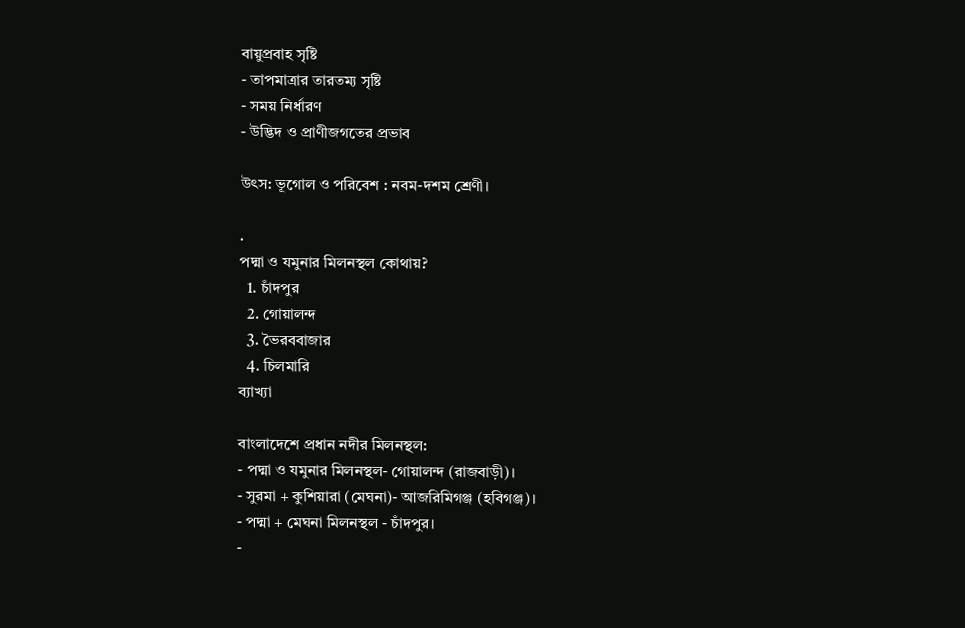বায়ুপ্রবাহ সৃষ্টি
- তাপমাত্রার তারতম্য সৃষ্টি
- সময় নির্ধারণ
- উদ্ভিদ ও প্রাণীজগতের প্রভাব

উৎস: ভূগোল ও পরিবেশ : নবম-দশম শ্রেণী।

.
পদ্মা ও যমুনার মিলনস্থল কোথায়?
  1. চাঁদপুর
  2. গোয়ালন্দ
  3. ভৈরববাজার
  4. চিলমারি
ব্যাখ্যা

বাংলাদেশে প্রধান নদীর মিলনস্থল:
- পদ্মা ও যমুনার মিলনস্থল- গোয়ালন্দ (রাজবাড়ী)।
- সুরমা + কুশিয়ারা (মেঘনা)- আজরিমিগঞ্জ (হবিগঞ্জ)।
- পদ্মা + মেঘনা মিলনস্থল - চাঁদপুর।
-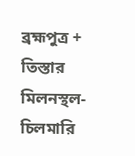ব্রহ্মপুত্র + তিস্তার মিলনস্থল- চিলমারি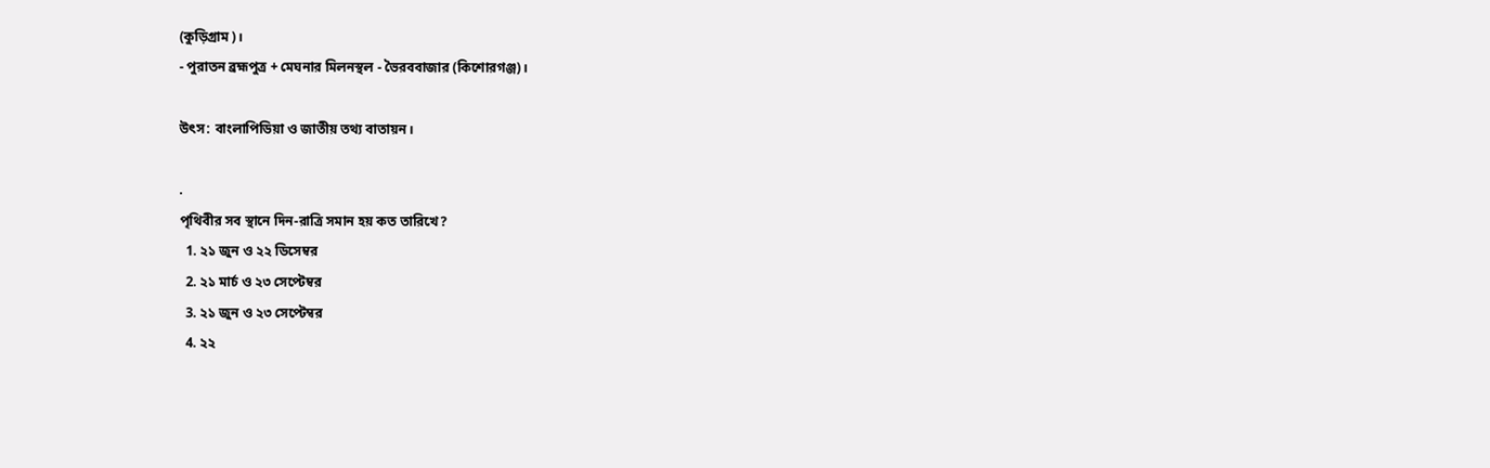(কুড়িগ্রাম)।
- পুরাতন ব্রহ্মপুত্র + মেঘনার মিলনস্থল - ভৈরববাজার (কিশোরগঞ্জ)।

উৎস: বাংলাপিডিয়া ও জাতীয় তথ্য বাতায়ন।

.
পৃথিবীর সব স্থানে দিন-রাত্রি সমান হয় কত তারিখে?
  1. ২১ জুন ও ২২ ডিসেম্বর
  2. ২১ মার্চ ও ২৩ সেপ্টেম্বর
  3. ২১ জুন ও ২৩ সেপ্টেম্বর
  4. ২২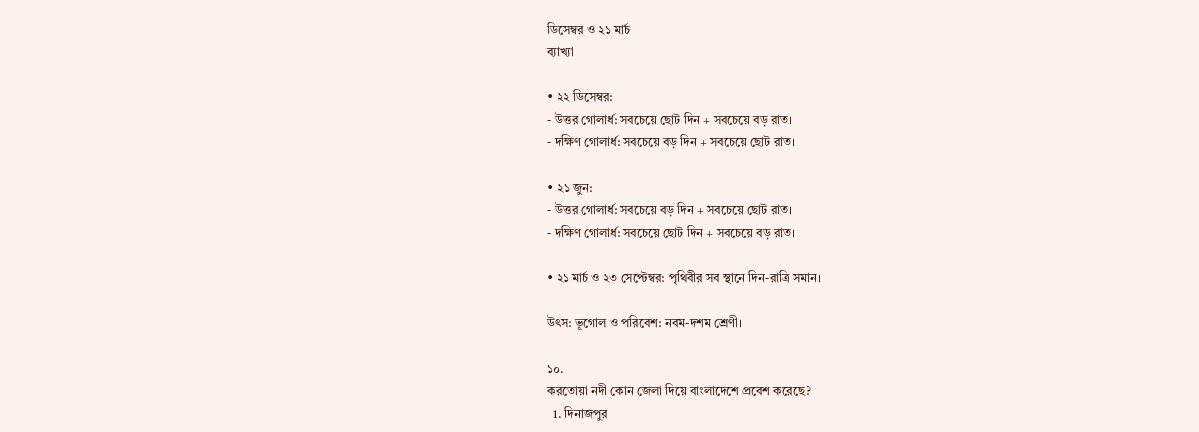ডিসেম্বর ও ২১ মার্চ
ব্যাখ্যা

• ২২ ডিসেম্বর:
- উত্তর গোলার্ধ: সবচেয়ে ছোট দিন + সবচেয়ে বড় রাত।
- দক্ষিণ গোলার্ধ: সবচেয়ে বড় দিন + সবচেয়ে ছোট রাত।

• ২১ জুন:
- উত্তর গোলার্ধ: সবচেয়ে বড় দিন + সবচেয়ে ছোট রাত।
- দক্ষিণ গোলার্ধ: সবচেয়ে ছোট দিন + সবচেয়ে বড় রাত।

• ২১ মার্চ ও ২৩ সেপ্টেম্বর: পৃথিবীর সব স্থানে দিন-রাত্রি সমান।

উৎস: ভূগোল ও পরিবেশ: নবম-দশম শ্রেণী।

১০.
করতোয়া নদী কোন জেলা দিয়ে বাংলাদেশে প্রবেশ করেছে?
  1. দিনাজপুর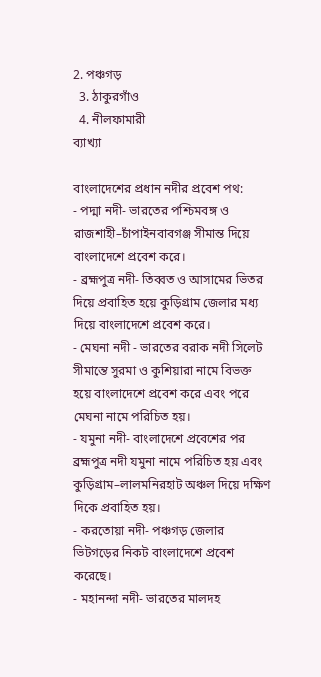2. পঞ্চগড়
  3. ঠাকুরগাঁও
  4. নীলফামারী
ব্যাখ্যা

বাংলাদেশের প্রধান নদীর প্রবেশ পথ:
- পদ্মা নদী- ভারতের পশ্চিমবঙ্গ ও রাজশাহী–চাঁপাইনবাবগঞ্জ সীমান্ত দিয়ে বাংলাদেশে প্রবেশ করে।
- ব্রহ্মপুত্র নদী- তিব্বত ও আসামের ভিতর দিয়ে প্রবাহিত হয়ে কুড়িগ্রাম জেলার মধ্য দিয়ে বাংলাদেশে প্রবেশ করে।
- মেঘনা নদী - ভারতের বরাক নদী সিলেট সীমান্তে সুরমা ও কুশিয়ারা নামে বিভক্ত হয়ে বাংলাদেশে প্রবেশ করে এবং পরে মেঘনা নামে পরিচিত হয়।
- যমুনা নদী- বাংলাদেশে প্রবেশের পর ব্রহ্মপুত্র নদী যমুনা নামে পরিচিত হয় এবং কুড়িগ্রাম–লালমনিরহাট অঞ্চল দিয়ে দক্ষিণ দিকে প্রবাহিত হয়।
- করতোয়া নদী- পঞ্চগড় জেলার ভিটগড়ের নিকট বাংলাদেশে প্রবেশ করেছে।
- মহানন্দা নদী- ভারতের মালদহ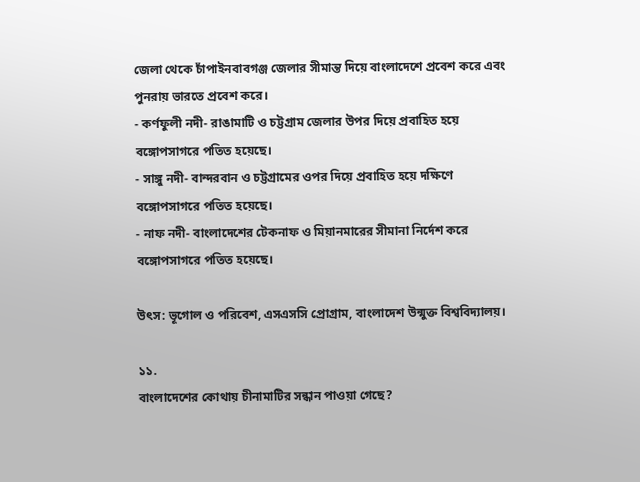জেলা থেকে চাঁপাইনবাবগঞ্জ জেলার সীমান্ত দিয়ে বাংলাদেশে প্রবেশ করে এবং পুনরায় ভারতে প্রবেশ করে।
- কর্ণফুলী নদী- রাঙামাটি ও চট্টগ্রাম জেলার উপর দিয়ে প্রবাহিত হয়ে বঙ্গোপসাগরে পতিত হয়েছে।
- সাঙ্গু নদী- বান্দরবান ও চট্টগ্রামের ওপর দিয়ে প্রবাহিত হয়ে দক্ষিণে বঙ্গোপসাগরে পতিত হয়েছে।
- নাফ নদী- বাংলাদেশের টেকনাফ ও মিয়ানমারের সীমানা নির্দেশ করে বঙ্গোপসাগরে পতিত হয়েছে।

উৎস: ভূগোল ও পরিবেশ, এসএসসি প্রোগ্রাম, বাংলাদেশ উন্মুক্ত বিশ্ববিদ্যালয়।

১১.
বাংলাদেশের কোথায় চীনামাটির সন্ধান পাওয়া গেছে?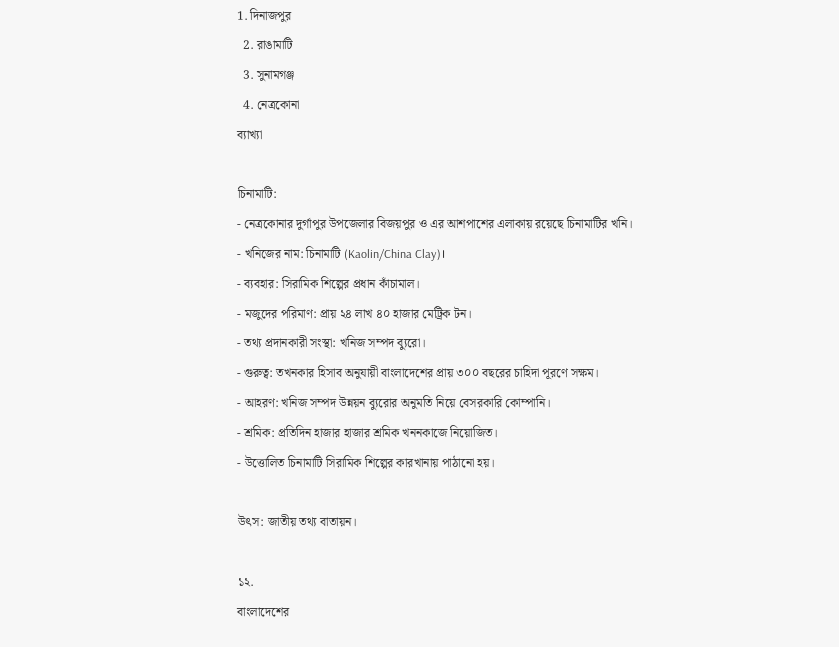1. দিনাজপুর
  2. রাঙামাটি
  3. সুনামগঞ্জ
  4. নেত্রকোনা
ব্যাখ্যা

চিনামাটি:
- নেত্রকোনার দুর্গাপুর উপজেলার বিজয়পুর ও এর আশপাশের এলাকায় রয়েছে চিনামাটির খনি।
- খনিজের নাম: চিনামাটি (Kaolin/China Clay)।
- ব্যবহার: সিরামিক শিল্পের প্রধান কাঁচামাল।
- মজুদের পরিমাণ: প্রায় ২৪ লাখ ৪০ হাজার মেট্রিক টন।
- তথ্য প্রদানকারী সংস্থা: খনিজ সম্পদ ব্যুরো।
- গুরুত্ব: তখনকার হিসাব অনুযায়ী বাংলাদেশের প্রায় ৩০০ বছরের চাহিদা পূরণে সক্ষম।
- আহরণ: খনিজ সম্পদ উন্নয়ন ব্যুরোর অনুমতি নিয়ে বেসরকারি কোম্পানি।
- শ্রমিক: প্রতিদিন হাজার হাজার শ্রমিক খননকাজে নিয়োজিত।
- উত্তোলিত চিনামাটি সিরামিক শিল্পের কারখানায় পাঠানো হয়।

উৎস: জাতীয় তথ্য বাতায়ন।

১২.
বাংলাদেশের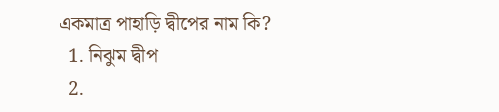একমাত্র পাহাড়ি দ্বীপের নাম কি?
  1. নিঝুম দ্বীপ
  2.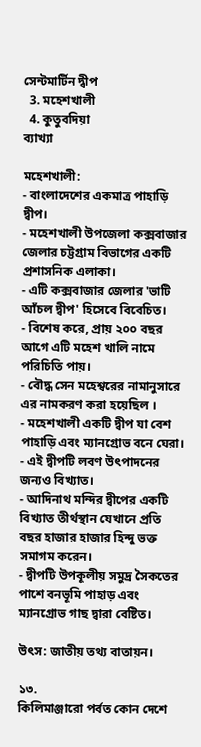সেন্টমার্টিন দ্বীপ
  3. মহেশখালী
  4. কুতুবদিয়া
ব্যাখ্যা

মহেশখালী:
- বাংলাদেশের একমাত্র পাহাড়ি দ্বীপ।
- মহেশখালী উপজেলা কক্সবাজার জেলার চট্টগ্রাম বিভাগের একটি প্রশাসনিক এলাকা।
- এটি কক্সবাজার জেলার 'ভাটি আঁচল দ্বীপ' হিসেবে বিবেচিত।
- বিশেষ করে, প্রায় ২০০ বছর আগে এটি মহেশ খালি নামে পরিচিতি পায়।
- বৌদ্ধ সেন মহেশ্বরের নামানুসারে এর নামকরণ করা হয়েছিল ।
- মহেশখালী একটি দ্বীপ যা বেশ পাহাড়ি এবং ম্যানগ্রোভ বনে ঘেরা।
- এই দ্বীপটি লবণ উৎপাদনের জন্যও বিখ্যাত।
- আদিনাথ মন্দির দ্বীপের একটি বিখ্যাত তীর্থস্থান যেখানে প্রতি বছর হাজার হাজার হিন্দু ভক্ত সমাগম করেন।
- দ্বীপটি উপকূলীয় সমুদ্র সৈকতের পাশে বনভূমি পাহাড় এবং ম্যানগ্রোভ গাছ দ্বারা বেষ্টিত।

উৎস: জাতীয় তথ্য বাতায়ন।

১৩.
কিলিমাঞ্জারো পর্বত কোন দেশে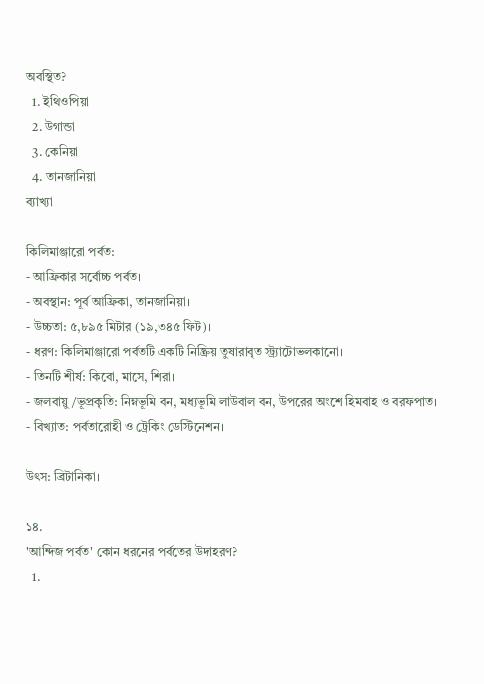অবস্থিত?
  1. ইথিওপিয়া
  2. উগান্ডা
  3. কেনিয়া
  4. তানজানিয়া
ব্যাখ্যা

কিলিমাঞ্জারো পর্বত:
- আফ্রিকার সর্বোচ্চ পর্বত।
- অবস্থান: পূর্ব আফ্রিকা, তানজানিয়া।
- উচ্চতা: ৫,৮৯৫ মিটার (১৯,৩৪৫ ফিট)।
- ধরণ: কিলিমাঞ্জারো পর্বতটি একটি নিষ্ক্রিয় তুষারাবৃত স্ট্র্যাটোভলকানো।
- তিনটি শীর্ষ: কিবো, মাসে, শিরা।
- জলবায়ু/ভূপ্রকৃতি: নিম্নভূমি বন, মধ্যভূমি লাউবাল বন, উপরের অংশে হিমবাহ ও বরফপাত।
- বিখ্যাত: পর্বতারোহী ও ট্রেকিং ডেস্টিনেশন।

উৎস: ব্রিটানিকা।

১৪.
'আন্দিজ পর্বত' কোন ধরনের পর্বতের উদাহরণ?
  1.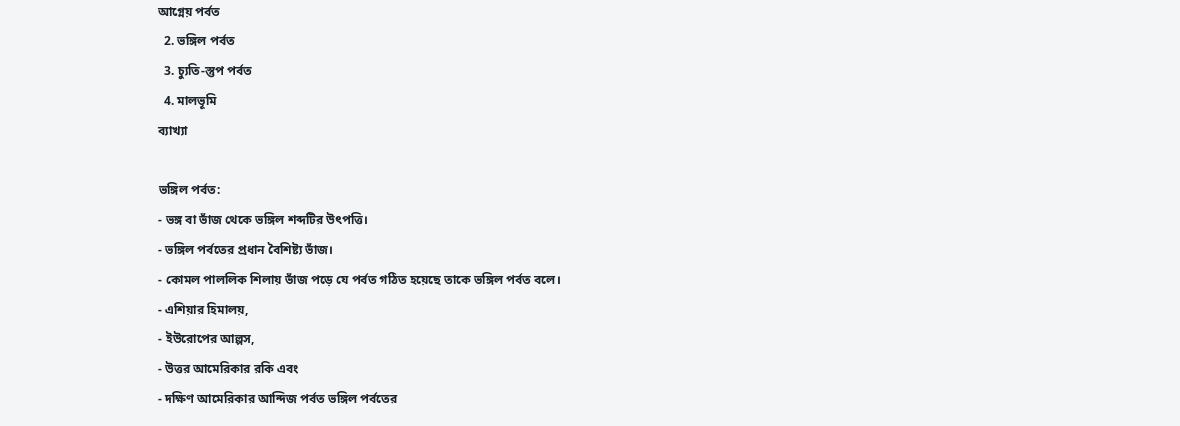আগ্নেয় পর্বত
  2. ভঙ্গিল পর্বত
  3. চ্যুতি-স্তুপ পর্বত
  4. মালভূমি
ব্যাখ্যা

ভঙ্গিল পর্বত:
- ভঙ্গ বা ভাঁজ থেকে ভঙ্গিল শব্দটির উৎপত্তি।
- ভঙ্গিল পর্বতের প্রধান বৈশিষ্ট্য ভাঁজ।
- কোমল পাললিক শিলায় ভাঁজ পড়ে যে পর্বত গঠিত হয়েছে তাকে ভঙ্গিল পর্বত বলে।
- এশিয়ার হিমালয়,
- ইউরোপের আল্পস,
- উত্তর আমেরিকার রকি এবং
- দক্ষিণ আমেরিকার আন্দিজ পর্বত ভঙ্গিল পর্বতের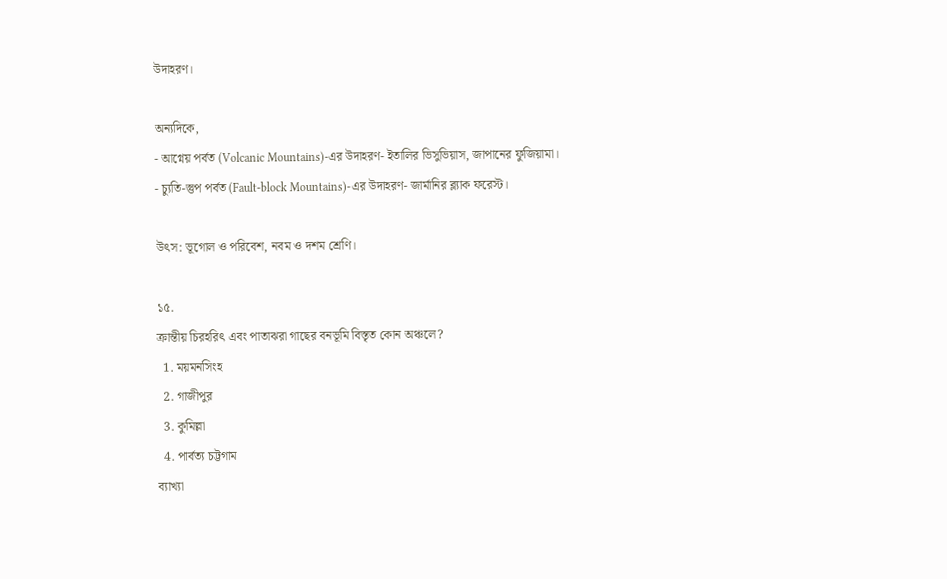উদাহরণ।

অন্যদিকে,
- আগ্নেয় পর্বত (Volcanic Mountains)-এর উদাহরণ- ইতালির ভিসুভিয়াস, জাপানের ফুজিয়ামা।
- চ্যুতি-স্তুপ পর্বত (Fault-block Mountains)-এর উদাহরণ- জার্মানির ব্ল্যাক ফরেস্ট।

উৎস: ভূগোল ও পরিবেশ, নবম ও দশম শ্রেণি।

১৫.
ক্রান্তীয় চিরহরিৎ এবং পাতাঝরা গাছের বনভূমি বিস্তৃত কোন অঞ্চলে?
  1. ময়মনসিংহ
  2. গাজীপুর
  3. কুমিল্লা
  4. পার্বত্য চট্টগাম
ব্যাখ্যা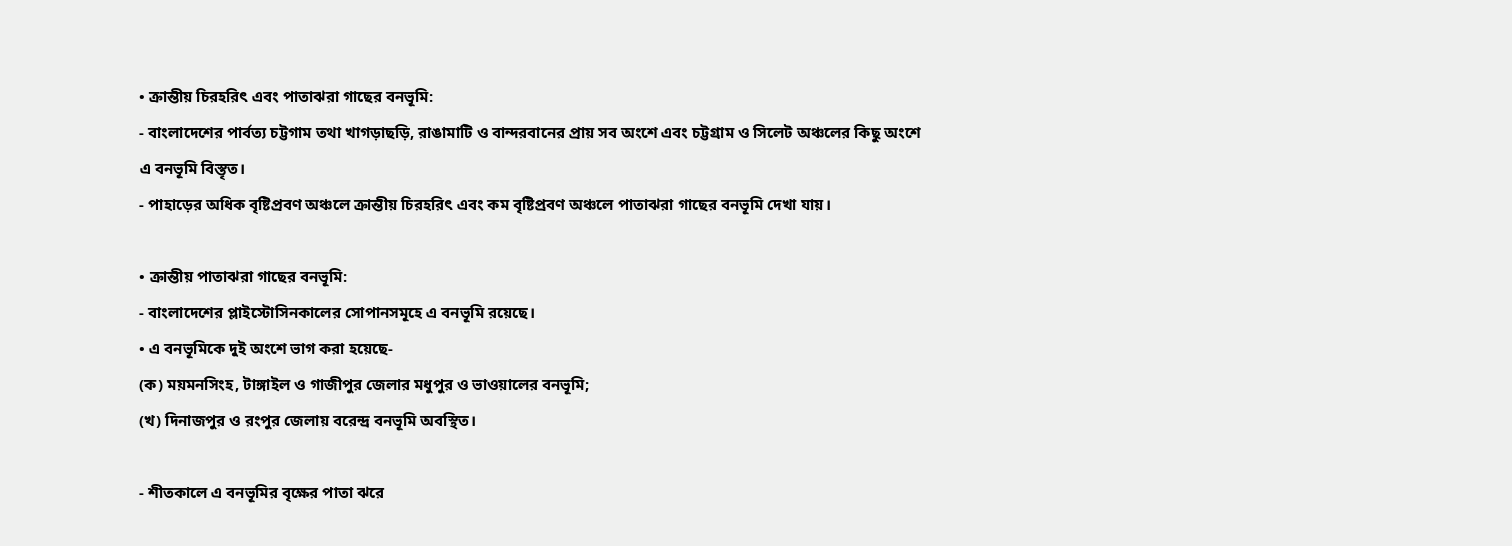• ক্রান্তীয় চিরহরিৎ এবং পাতাঝরা গাছের বনভূমি:
- বাংলাদেশের পার্বত্য চট্টগাম তথা খাগড়াছড়ি, রাঙামাটি ও বান্দরবানের প্রায় সব অংশে এবং চট্টগ্রাম ও সিলেট অঞ্চলের কিছু অংশে এ বনভূমি বিস্তৃত।
- পাহাড়ের অধিক বৃষ্টিপ্রবণ অঞ্চলে ক্রান্তীয় চিরহরিৎ এবং কম বৃষ্টিপ্রবণ অঞ্চলে পাতাঝরা গাছের বনভূমি দেখা যায়।

• ক্রান্তীয় পাতাঝরা গাছের বনভূমি:
- বাংলাদেশের প্লাইস্টোসিনকালের সোপানসমূহে এ বনভূমি রয়েছে।
• এ বনভূমিকে দুই অংশে ভাগ করা হয়েছে-
(ক) ময়মনসিংহ, টাঙ্গাইল ও গাজীপুর জেলার মধুপুর ও ভাওয়ালের বনভূমি;
(খ) দিনাজপুর ও রংপুর জেলায় বরেন্দ্র বনভূমি অবস্থিত।

- শীতকালে এ বনভূমির বৃক্ষের পাতা ঝরে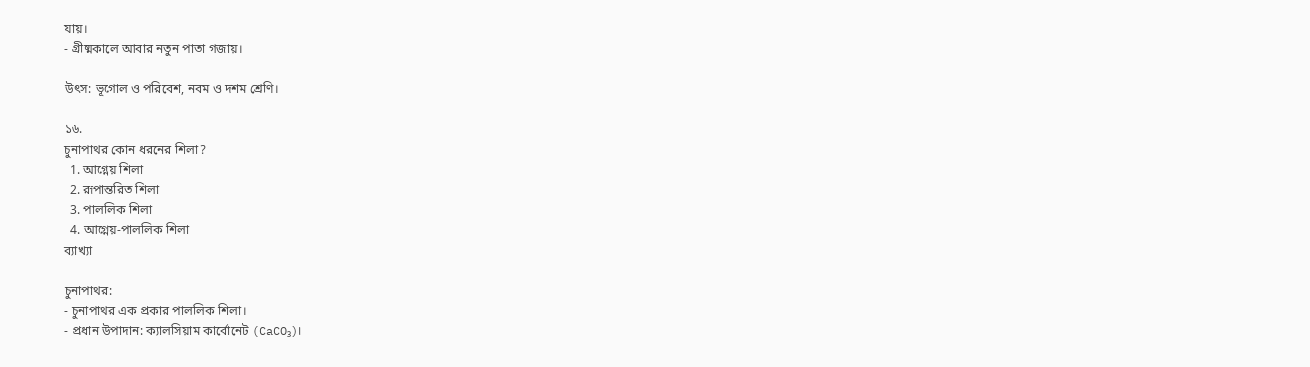যায়।
- গ্রীষ্মকালে আবার নতুন পাতা গজায়।

উৎস: ভূগোল ও পরিবেশ, নবম ও দশম শ্রেণি।

১৬.
চুনাপাথর কোন ধরনের শিলা?
  1. আগ্নেয় শিলা
  2. রূপান্তরিত শিলা
  3. পাললিক শিলা
  4. আগ্নেয়-পাললিক শিলা
ব্যাখ্যা

চুনাপাথর:
- চুনাপাথর এক প্রকার পাললিক শিলা।
- প্রধান উপাদান: ক্যালসিয়াম কার্বোনেট (CaCO₃)।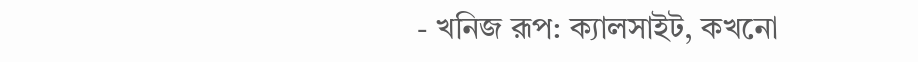- খনিজ রূপ: ক্যালসাইট, কখনো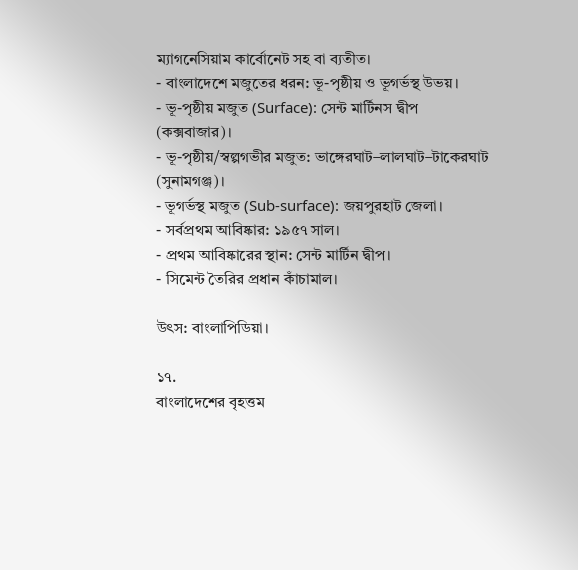ম্যাগনেসিয়াম কার্বোনেট সহ বা ব্যতীত।
- বাংলাদেশে মজুতের ধরন: ভূ-পৃষ্ঠীয় ও ভূগর্ভস্থ উভয়।
- ভূ-পৃষ্ঠীয় মজুত (Surface): সেন্ট মার্টিনস দ্বীপ (কক্সবাজার)।
- ভূ-পৃষ্ঠীয়/স্বল্পগভীর মজুত: ভাঙ্গেরঘাট–লালঘাট–টাকেরঘাট (সুনামগঞ্জ)।
- ভূগর্ভস্থ মজুত (Sub-surface): জয়পুরহাট জেলা।
- সর্বপ্রথম আবিষ্কার: ১৯৫৭ সাল।
- প্রথম আবিষ্কারের স্থান: সেন্ট মার্টিন দ্বীপ।
- সিমেন্ট তৈরির প্রধান কাঁচামাল।

উৎস: বাংলাপিডিয়া।

১৭.
বাংলাদেশের বৃহত্তম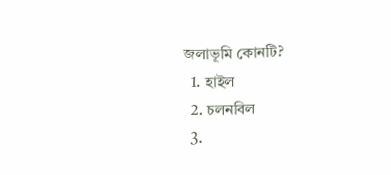জলাভূমি কোনটি?
  1. হাইল
  2. চলনবিল
  3.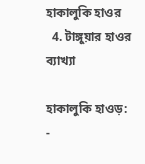হাকালুকি হাওর
  4. টাঙ্গুয়ার হাওর
ব্যাখ্যা

হাকালুকি হাওড়:
-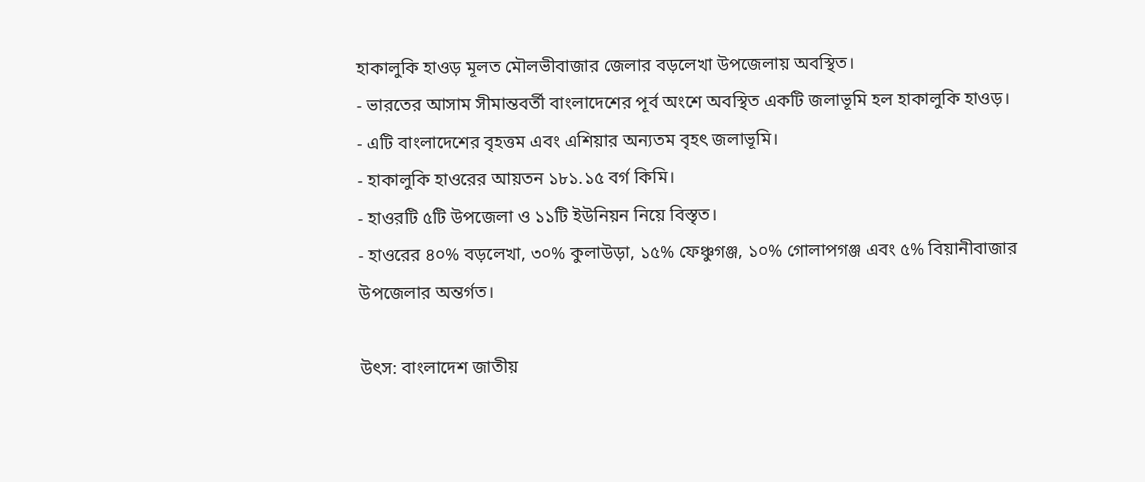হাকালুকি হাওড় মূলত মৌলভীবাজার জেলার বড়লেখা উপজেলায় অবস্থিত।
- ভারতের আসাম সীমান্তবর্তী বাংলাদেশের পূর্ব অংশে অবস্থিত একটি জলাভূমি হল হাকালুকি হাওড়।
- এটি বাংলাদেশের বৃহত্তম এবং এশিয়ার অন্যতম বৃহৎ জলাভূমি।
- হাকালুকি হাওরের আয়তন ১৮১.১৫ বর্গ কিমি।
- হাওরটি ৫টি উপজেলা ও ১১টি ইউনিয়ন নিয়ে বিস্তৃত।
- হাওরের ৪০% বড়লেখা, ৩০% কুলাউড়া, ১৫% ফেঞ্চুগঞ্জ, ১০% গোলাপগঞ্জ এবং ৫% বিয়ানীবাজার উপজেলার অন্তর্গত।

উৎস: বাংলাদেশ জাতীয়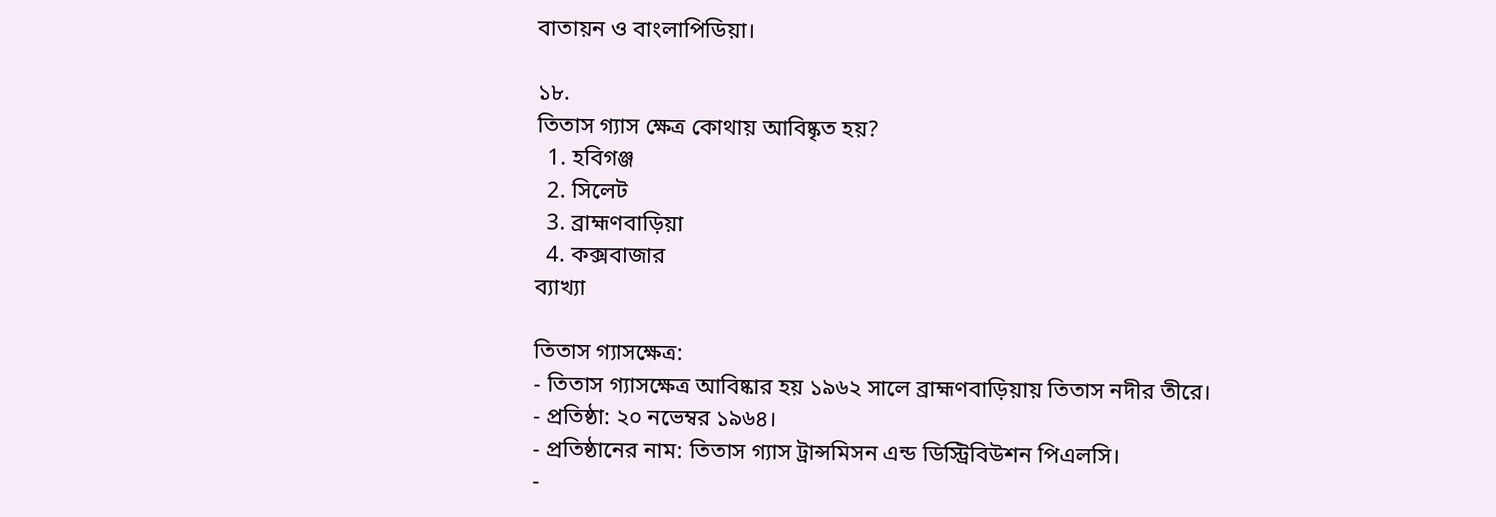বাতায়ন ও বাংলাপিডিয়া।

১৮.
তিতাস গ্যাস ক্ষেত্র কোথায় আবিষ্কৃত হয়?
  1. হবিগঞ্জ
  2. সিলেট
  3. ব্রাহ্মণবাড়িয়া
  4. কক্সবাজার
ব্যাখ্যা

তিতাস গ্যাসক্ষেত্র:
- তিতাস গ্যাসক্ষেত্র আবিষ্কার হয় ১৯৬২ সালে ব্রাহ্মণবাড়িয়ায় তিতাস নদীর তীরে।
- প্রতিষ্ঠা: ২০ নভেম্বর ১৯৬৪।
- প্রতিষ্ঠানের নাম: তিতাস গ্যাস ট্রান্সমিসন এন্ড ডিস্ট্রিবিউশন পিএলসি।
-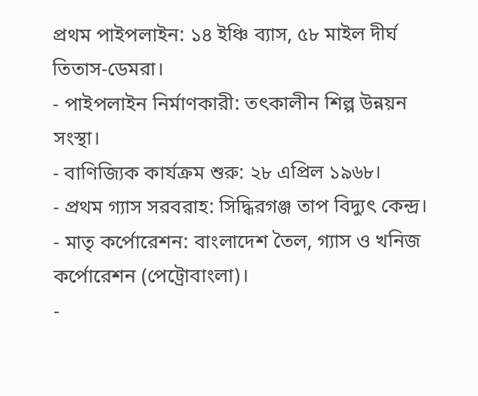প্রথম পাইপলাইন: ১৪ ইঞ্চি ব্যাস, ৫৮ মাইল দীর্ঘ তিতাস-ডেমরা।
- পাইপলাইন নির্মাণকারী: তৎকালীন শিল্প উন্নয়ন সংস্থা।
- বাণিজ্যিক কার্যক্রম শুরু: ২৮ এপ্রিল ১৯৬৮।
- প্রথম গ্যাস সরবরাহ: সিদ্ধিরগঞ্জ তাপ বিদ্যুৎ কেন্দ্র।
- মাতৃ কর্পোরেশন: বাংলাদেশ তৈল, গ্যাস ও খনিজ কর্পোরেশন (পেট্রোবাংলা)।
-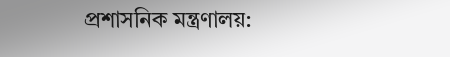প্রশাসনিক মন্ত্রণালয়: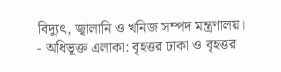বিদ্যুৎ, জ্বালানি ও খনিজ সম্পদ মন্ত্রণালয়।
- অধিভূক্ত এলাকা: বৃহত্তর ঢাকা ও বৃহত্তর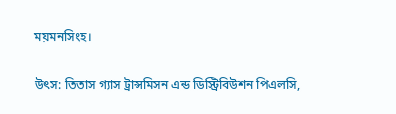ময়মনসিংহ।

উৎস: তিতাস গ্যাস ট্রান্সমিসন এন্ড ডিস্ট্রিবিউশন পিএলসি,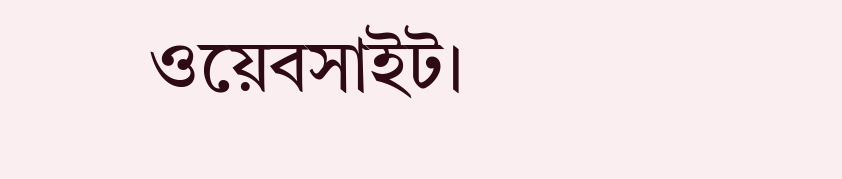ওয়েবসাইট।